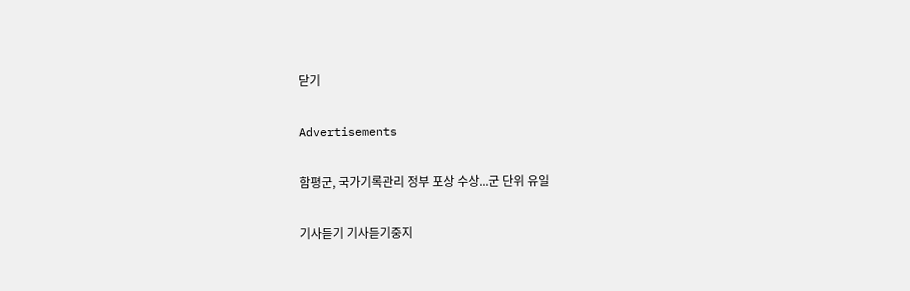닫기

Advertisements

함평군, 국가기록관리 정부 포상 수상...군 단위 유일

기사듣기 기사듣기중지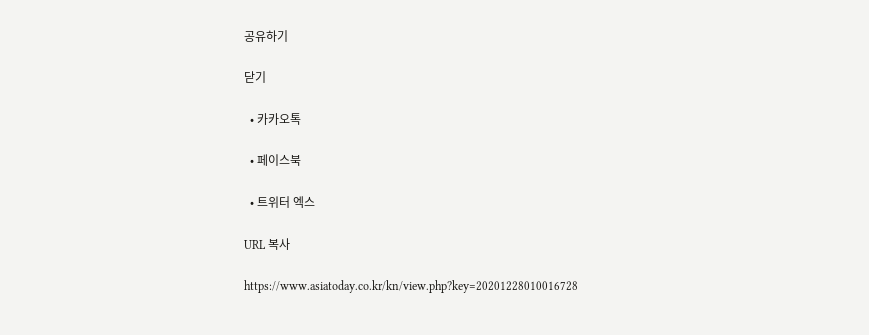공유하기

닫기

  • 카카오톡

  • 페이스북

  • 트위터 엑스

URL 복사

https://www.asiatoday.co.kr/kn/view.php?key=20201228010016728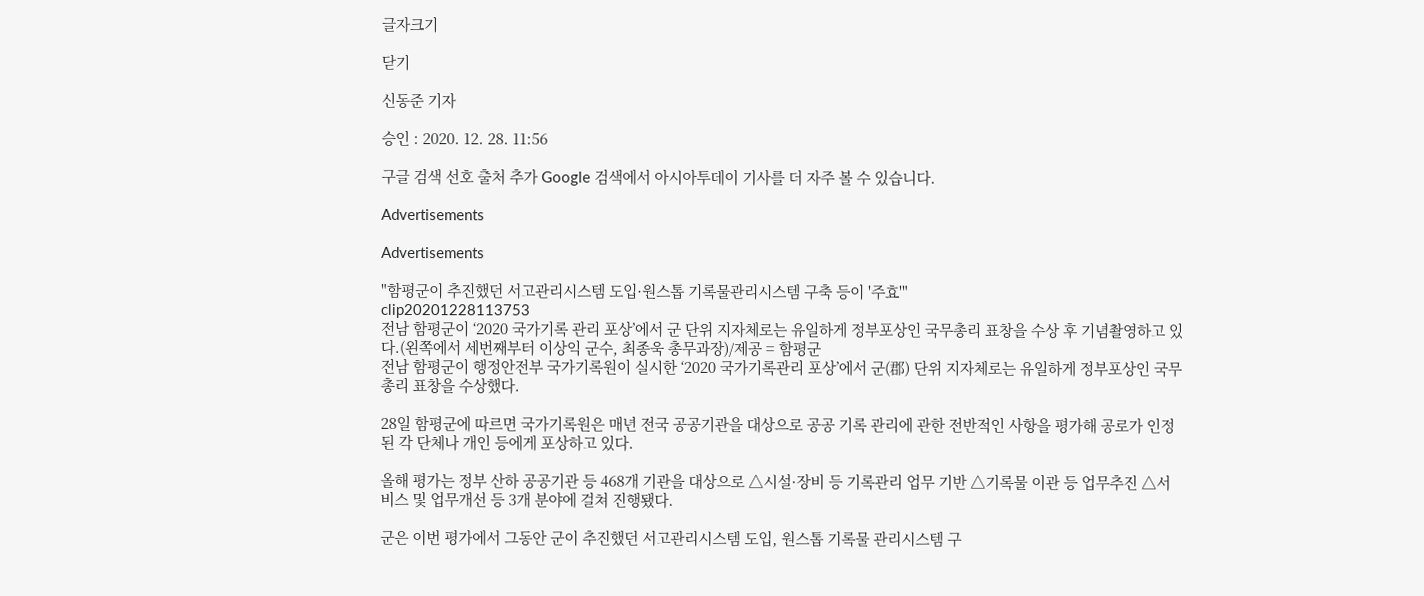글자크기

닫기

신동준 기자

승인 : 2020. 12. 28. 11:56

구글 검색 선호 출처 추가 Google 검색에서 아시아투데이 기사를 더 자주 볼 수 있습니다.

Advertisements

Advertisements

"함평군이 추진했던 서고관리시스템 도입·원스톱 기록물관리시스템 구축 등이 '주효'"
clip20201228113753
전남 함평군이 ‘2020 국가기록 관리 포상’에서 군 단위 지자체로는 유일하게 정부포상인 국무총리 표창을 수상 후 기념촬영하고 있다.(왼쪽에서 세번째부터 이상익 군수, 최종욱 총무과장)/제공 = 함평군
전남 함평군이 행정안전부 국가기록원이 실시한 ‘2020 국가기록관리 포상’에서 군(郡) 단위 지자체로는 유일하게 정부포상인 국무총리 표창을 수상했다.

28일 함평군에 따르면 국가기록원은 매년 전국 공공기관을 대상으로 공공 기록 관리에 관한 전반적인 사항을 평가해 공로가 인정된 각 단체나 개인 등에게 포상하고 있다.

올해 평가는 정부 산하 공공기관 등 468개 기관을 대상으로 △시설·장비 등 기록관리 업무 기반 △기록물 이관 등 업무추진 △서비스 및 업무개선 등 3개 분야에 걸쳐 진행됐다.

군은 이번 평가에서 그동안 군이 추진했던 서고관리시스템 도입, 원스톱 기록물 관리시스템 구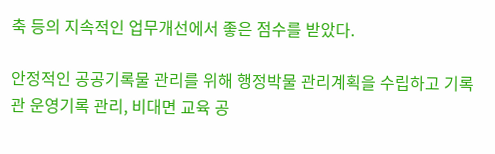축 등의 지속적인 업무개선에서 좋은 점수를 받았다.

안정적인 공공기록물 관리를 위해 행정박물 관리계획을 수립하고 기록관 운영기록 관리, 비대면 교육 공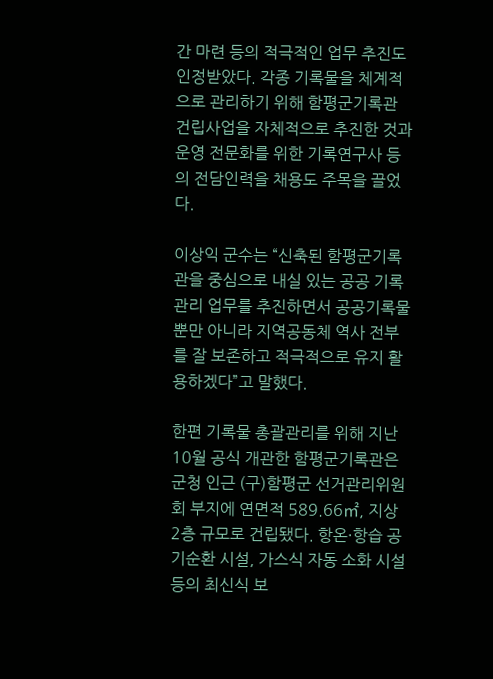간 마련 등의 적극적인 업무 추진도 인정받았다. 각종 기록물을 체계적으로 관리하기 위해 함평군기록관 건립사업을 자체적으로 추진한 것과 운영 전문화를 위한 기록연구사 등의 전담인력을 채용도 주목을 끌었다.

이상익 군수는 “신축된 함평군기록관을 중심으로 내실 있는 공공 기록관리 업무를 추진하면서 공공기록물뿐만 아니라 지역공동체 역사 전부를 잘 보존하고 적극적으로 유지 활용하겠다”고 말했다.

한편 기록물 총괄관리를 위해 지난 10월 공식 개관한 함평군기록관은 군청 인근 (구)함평군 선거관리위원회 부지에 연면적 589.66㎡, 지상 2층 규모로 건립됐다. 항온·항습 공기순환 시설, 가스식 자동 소화 시설 등의 최신식 보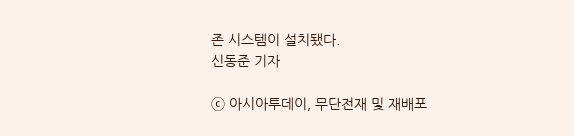존 시스템이 설치됐다.
신동준 기자

ⓒ 아시아투데이, 무단전재 및 재배포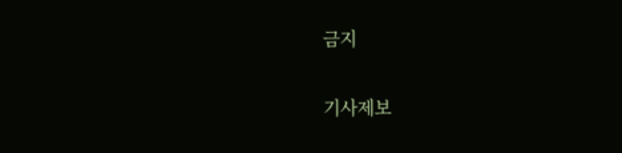금지

기사제보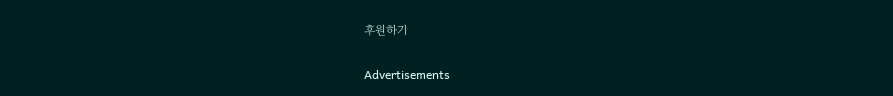후원하기

Advertisements